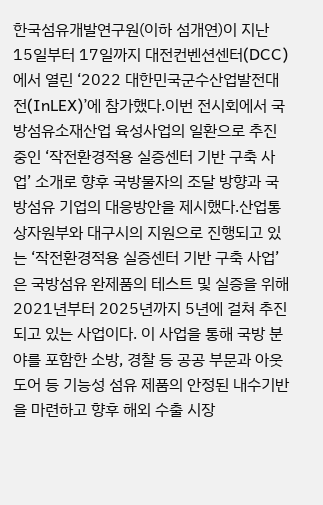한국섬유개발연구원(이하 섬개연)이 지난 15일부터 17일까지 대전컨벤션센터(DCC)에서 열린 ‘2022 대한민국군수산업발전대전(InLEX)’에 참가했다.이번 전시회에서 국방섬유소재산업 육성사업의 일환으로 추진 중인 ‘작전환경적용 실증센터 기반 구축 사업’ 소개로 향후 국방물자의 조달 방향과 국방섬유 기업의 대응방안을 제시했다.산업통상자원부와 대구시의 지원으로 진행되고 있는 ‘작전환경적용 실증센터 기반 구축 사업’은 국방섬유 완제품의 테스트 및 실증을 위해 2021년부터 2025년까지 5년에 걸쳐 추진되고 있는 사업이다. 이 사업을 통해 국방 분야를 포함한 소방, 경찰 등 공공 부문과 아웃도어 등 기능성 섬유 제품의 안정된 내수기반을 마련하고 향후 해외 수출 시장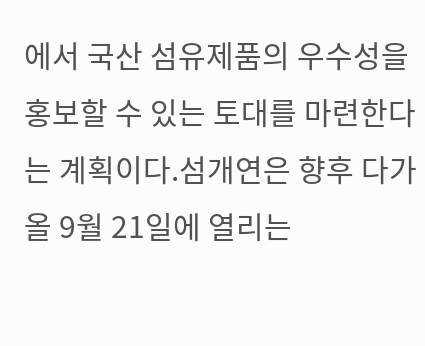에서 국산 섬유제품의 우수성을 홍보할 수 있는 토대를 마련한다는 계획이다.섬개연은 향후 다가올 9월 21일에 열리는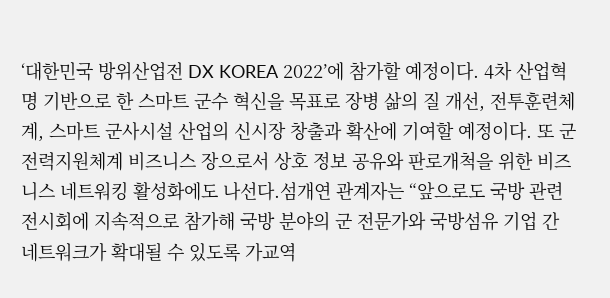‘대한민국 방위산업전 DX KOREA 2022’에 참가할 예정이다. 4차 산업혁명 기반으로 한 스마트 군수 혁신을 목표로 장병 삶의 질 개선, 전투훈련체계, 스마트 군사시설 산업의 신시장 창출과 확산에 기여할 예정이다. 또 군 전력지원체계 비즈니스 장으로서 상호 정보 공유와 판로개척을 위한 비즈니스 네트워킹 활성화에도 나선다.섬개연 관계자는 “앞으로도 국방 관련 전시회에 지속적으로 참가해 국방 분야의 군 전문가와 국방섬유 기업 간 네트워크가 확대될 수 있도록 가교역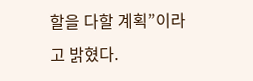할을 다할 계획”이라고 밝혔다.